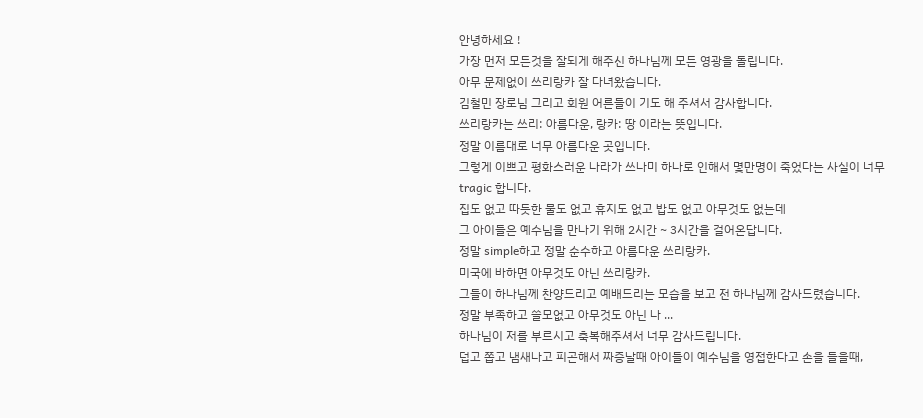안녕하세요 !
가장 먼저 모든것을 잘되게 해주신 하나님께 모든 영광을 돌립니다.
아무 문제없이 쓰리랑카 잘 다녀왔습니다.
김철민 장로님 그리고 회원 어른들이 기도 해 주셔서 감사합니다.
쓰리랑카는 쓰리: 아름다운, 랑카: 땅 이라는 뜻입니다.
정말 이름대로 너무 아름다운 곳입니다.
그렇게 이쁘고 평화스러운 나라가 쓰나미 하나로 인해서 몇만명이 죽었다는 사실이 너무
tragic 합니다.
집도 없고 따듯한 물도 없고 휴지도 없고 밥도 없고 아무것도 없는데
그 아이들은 예수님을 만나기 위해 2시간 ~ 3시간을 걸어온답니다.
정말 simple하고 정말 순수하고 아름다운 쓰리랑카.
미국에 바하면 아무것도 아닌 쓰리랑카.
그들이 하나님께 찬양드리고 예배드리는 모습을 보고 전 하나님께 감사드렸습니다.
정말 부족하고 쓸모없고 아무것도 아닌 나 ...
하나님이 저를 부르시고 축복해주셔서 너무 감사드립니다.
덥고 쫍고 냄새나고 피곤해서 짜증날때 아이들이 예수님을 영접한다고 손을 들을때,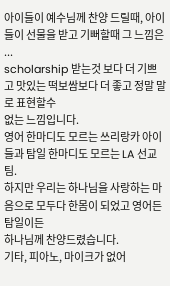아이들이 예수님께 찬양 드릴때, 아이들이 선물을 받고 기뻐할때 그 느낌은 ...
scholarship 받는것 보다 더 기쁘고 맛있는 떡보쌈보다 더 좋고 정말 말로 표현할수
없는 느낌입니다.
영어 한마디도 모르는 쓰리랑카 아이들과 탐일 한마디도 모르는 LA 선교 팀.
하지만 우리는 하나님을 사랑하는 마음으로 모두다 한몸이 되었고 영어든 탐일이든
하나님께 찬양드렸습니다.
기타, 피아노, 마이크가 없어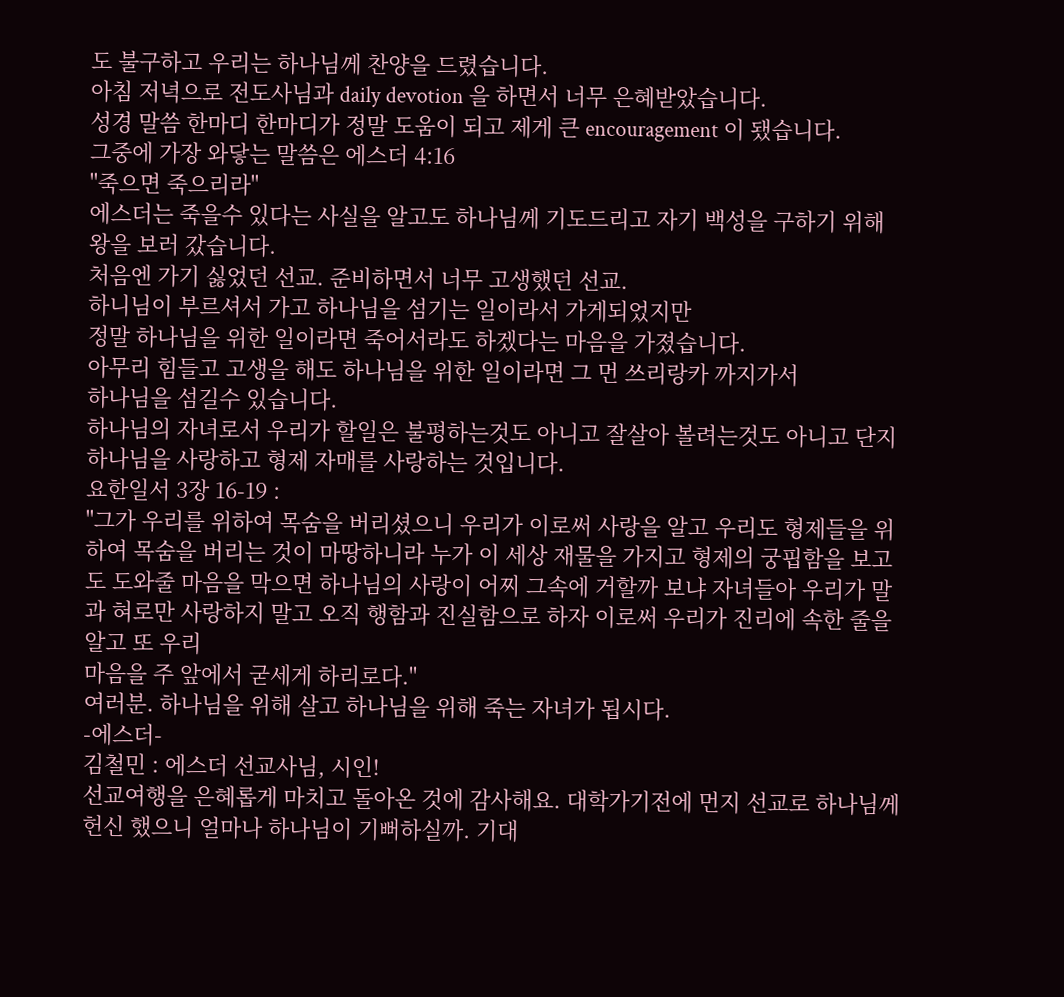도 불구하고 우리는 하나님께 찬양을 드렸습니다.
아침 저녁으로 전도사님과 daily devotion 을 하면서 너무 은혜받았습니다.
성경 말씀 한마디 한마디가 정말 도움이 되고 제게 큰 encouragement 이 됐습니다.
그중에 가장 와닿는 말씀은 에스더 4:16
"죽으면 죽으리라"
에스더는 죽을수 있다는 사실을 알고도 하나님께 기도드리고 자기 백성을 구하기 위해
왕을 보러 갔습니다.
처음엔 가기 싫었던 선교. 준비하면서 너무 고생했던 선교.
하니님이 부르셔서 가고 하나님을 섬기는 일이라서 가게되었지만
정말 하나님을 위한 일이라면 죽어서라도 하겠다는 마음을 가졌습니다.
아무리 힘들고 고생을 해도 하나님을 위한 일이라면 그 먼 쓰리랑카 까지가서
하나님을 섬길수 있습니다.
하나님의 자녀로서 우리가 할일은 불평하는것도 아니고 잘살아 볼려는것도 아니고 단지
하나님을 사랑하고 형제 자매를 사랑하는 것입니다.
요한일서 3장 16-19 :
"그가 우리를 위하여 목숨을 버리셨으니 우리가 이로써 사랑을 알고 우리도 형제들을 위하여 목숨을 버리는 것이 마땅하니라 누가 이 세상 재물을 가지고 형제의 궁핍함을 보고도 도와줄 마음을 막으면 하나님의 사랑이 어찌 그속에 거할까 보냐 자녀들아 우리가 말과 혀로만 사랑하지 말고 오직 행함과 진실함으로 하자 이로써 우리가 진리에 속한 줄을 알고 또 우리
마음을 주 앞에서 굳세게 하리로다."
여러분. 하나님을 위해 살고 하나님을 위해 죽는 자녀가 됩시다.
-에스더-
김철민 : 에스더 선교사님, 시인!
선교여행을 은혜롭게 마치고 돌아온 것에 감사해요. 대학가기전에 먼지 선교로 하나님께 헌신 했으니 얼마나 하나님이 기뻐하실까. 기대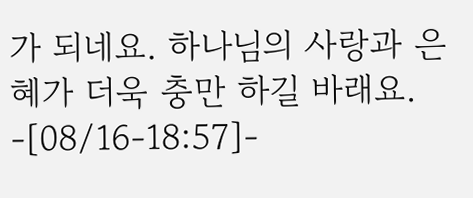가 되네요. 하나님의 사랑과 은혜가 더욱 충만 하길 바래요. -[08/16-18:57]-